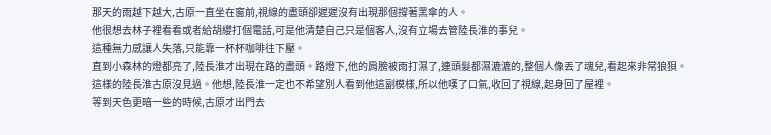那天的雨越下越大,古原一直坐在窗前,視線的盡頭卻遲遲沒有出現那個撐著黑傘的人。
他很想去林子裡看看或者給胡纓打個電話,可是他清楚自己只是個客人,沒有立場去管陸長淮的事兒。
這種無力感讓人失落,只能靠一杯杯咖啡往下壓。
直到小森林的燈都亮了,陸長淮才出現在路的盡頭。路燈下,他的肩膀被雨打濕了,連頭髮都濕漉漉的,整個人像丟了魂兒,看起來非常狼狽。
這樣的陸長淮古原沒見過。他想,陸長淮一定也不希望別人看到他這副模樣,所以他嘆了口氣,收回了視線,起身回了屋裡。
等到天色更暗一些的時候,古原才出門去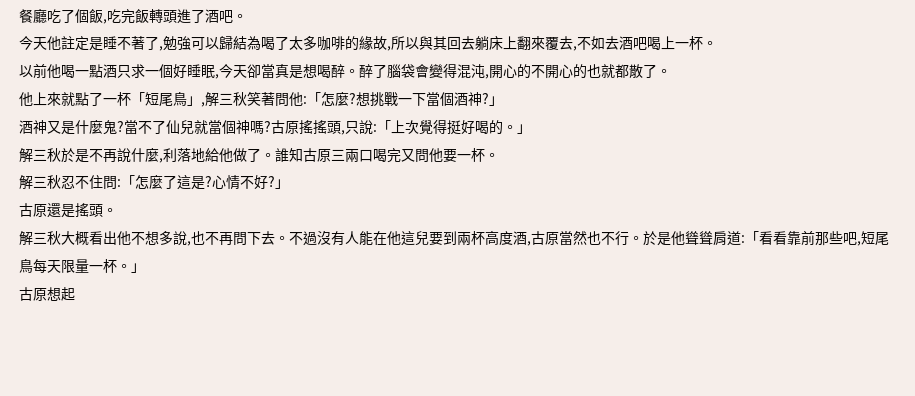餐廳吃了個飯,吃完飯轉頭進了酒吧。
今天他註定是睡不著了,勉強可以歸結為喝了太多咖啡的緣故,所以與其回去躺床上翻來覆去,不如去酒吧喝上一杯。
以前他喝一點酒只求一個好睡眠,今天卻當真是想喝醉。醉了腦袋會變得混沌,開心的不開心的也就都散了。
他上來就點了一杯「短尾鳥」,解三秋笑著問他:「怎麼?想挑戰一下當個酒神?」
酒神又是什麼鬼?當不了仙兒就當個神嗎?古原搖搖頭,只說:「上次覺得挺好喝的。」
解三秋於是不再說什麼,利落地給他做了。誰知古原三兩口喝完又問他要一杯。
解三秋忍不住問:「怎麼了這是?心情不好?」
古原還是搖頭。
解三秋大概看出他不想多說,也不再問下去。不過沒有人能在他這兒要到兩杯高度酒,古原當然也不行。於是他聳聳肩道:「看看靠前那些吧,短尾鳥每天限量一杯。」
古原想起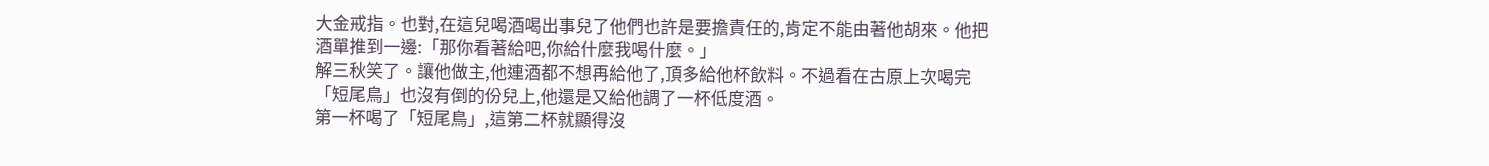大金戒指。也對,在這兒喝酒喝出事兒了他們也許是要擔責任的,肯定不能由著他胡來。他把酒單推到一邊:「那你看著給吧,你給什麼我喝什麼。」
解三秋笑了。讓他做主,他連酒都不想再給他了,頂多給他杯飲料。不過看在古原上次喝完「短尾鳥」也沒有倒的份兒上,他還是又給他調了一杯低度酒。
第一杯喝了「短尾鳥」,這第二杯就顯得沒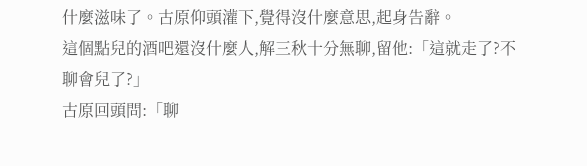什麼滋味了。古原仰頭灌下,覺得沒什麼意思,起身告辭。
這個點兒的酒吧還沒什麼人,解三秋十分無聊,留他:「這就走了?不聊會兒了?」
古原回頭問:「聊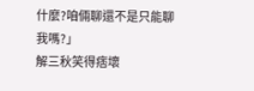什麼?咱倆聊還不是只能聊我嗎?」
解三秋笑得痞壞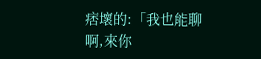痞壞的:「我也能聊啊,來你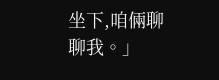坐下,咱倆聊聊我。」